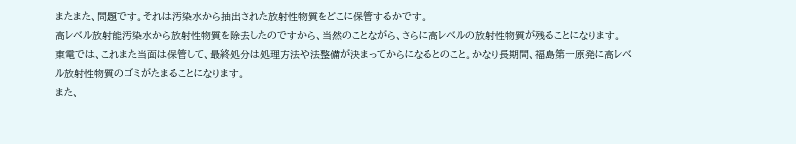またまた、問題です。それは汚染水から抽出された放射性物質をどこに保管するかです。
高レベル放射能汚染水から放射性物質を除去したのですから、当然のことながら、さらに高レベルの放射性物質が残ることになります。
東電では、これまた当面は保管して、最終処分は処理方法や法整備が決まってからになるとのこと。かなり長期間、福島第一原発に高レベル放射性物質のゴミがたまることになります。
また、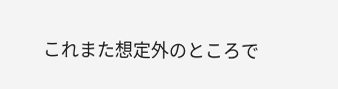これまた想定外のところで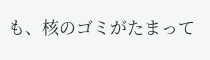も、核のゴミがたまって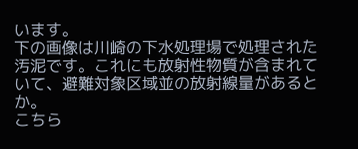います。
下の画像は川崎の下水処理場で処理された汚泥です。これにも放射性物質が含まれていて、避難対象区域並の放射線量があるとか。
こちら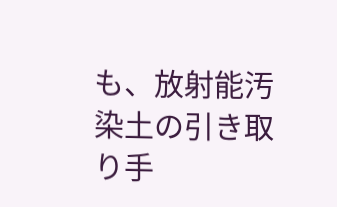も、放射能汚染土の引き取り手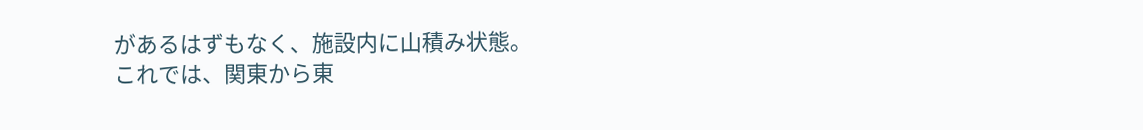があるはずもなく、施設内に山積み状態。
これでは、関東から東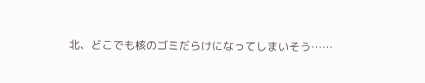北、どこでも核のゴミだらけになってしまいそう……